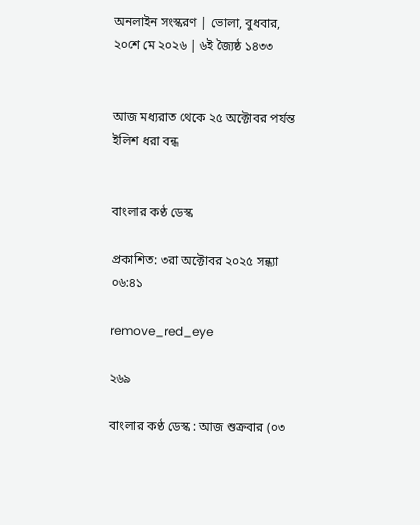অনলাইন সংস্করণ | ভোলা, বুধবার, ২০শে মে ২০২৬ | ৬ই জ্যৈষ্ঠ ১৪৩৩


আজ মধ্যরাত থেকে ২৫ অক্টোবর পর্যন্ত ইলিশ ধরা বন্ধ


বাংলার কণ্ঠ ডেস্ক

প্রকাশিত: ৩রা অক্টোবর ২০২৫ সন্ধ্যা ০৬:৪১

remove_red_eye

২৬৯

বাংলার কণ্ঠ ডেস্ক : আজ শুক্রবার (০৩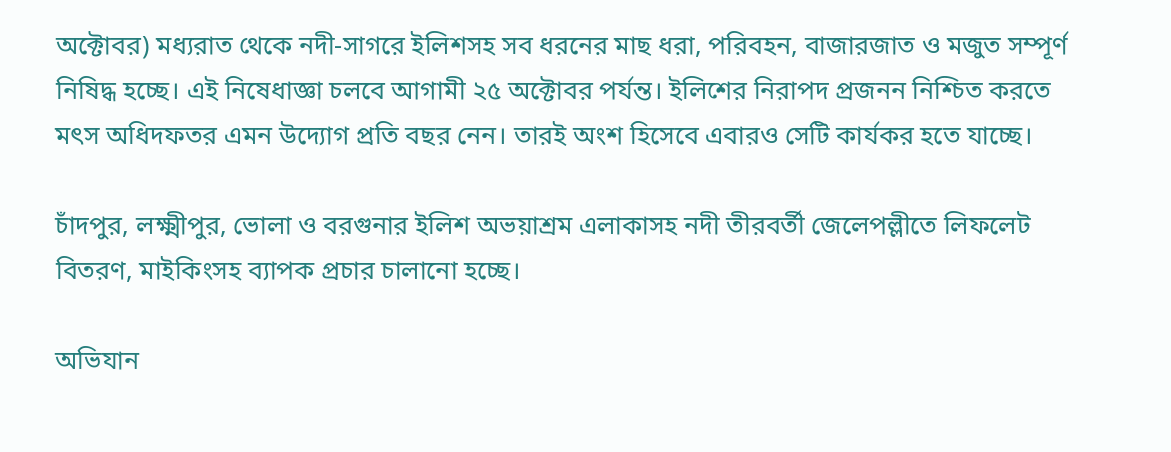অক্টোবর) মধ্যরাত থেকে নদী-সাগরে ইলিশসহ সব ধরনের মাছ ধরা, পরিবহন, বাজারজাত ও মজুত সম্পূর্ণ নিষিদ্ধ হচ্ছে। এই নিষেধাজ্ঞা চলবে আগামী ২৫ অক্টোবর পর্যন্ত। ইলিশের নিরাপদ প্রজনন নিশ্চিত করতে মৎস অধিদফতর এমন উদ্যোগ প্রতি বছর নেন। তারই অংশ হিসেবে এবারও সেটি কার্যকর হতে যাচ্ছে।

চাঁদপুর, লক্ষ্মীপুর, ভোলা ও বরগুনার ইলিশ অভয়াশ্রম এলাকাসহ নদী তীরবর্তী জেলেপল্লীতে লিফলেট বিতরণ, মাইকিংসহ ব্যাপক প্রচার চালানো হচ্ছে।

অভিযান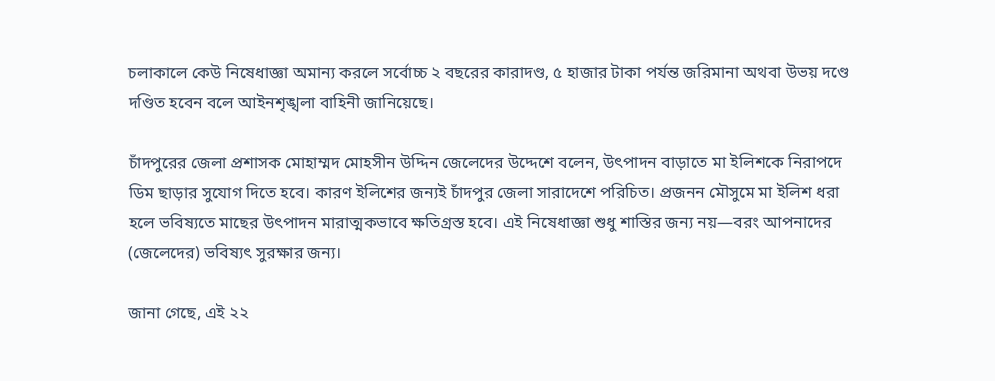চলাকালে কেউ নিষেধাজ্ঞা অমান্য করলে সর্বোচ্চ ২ বছরের কারাদণ্ড, ৫ হাজার টাকা পর্যন্ত জরিমানা অথবা উভয় দণ্ডে দণ্ডিত হবেন বলে আইনশৃঙ্খলা বাহিনী জানিয়েছে।

চাঁদপুরের জেলা প্রশাসক মোহাম্মদ মোহসীন উদ্দিন জেলেদের উদ্দেশে বলেন, উৎপাদন বাড়াতে মা ইলিশকে নিরাপদে ডিম ছাড়ার সুযোগ দিতে হবে। কারণ ইলিশের জন্যই চাঁদপুর জেলা সারাদেশে পরিচিত। প্রজনন মৌসুমে মা ইলিশ ধরা হলে ভবিষ্যতে মাছের উৎপাদন মারাত্মকভাবে ক্ষতিগ্রস্ত হবে। এই নিষেধাজ্ঞা শুধু শাস্তির জন্য নয়—বরং আপনাদের (জেলেদের) ভবিষ্যৎ সুরক্ষার জন্য।

জানা গেছে, এই ২২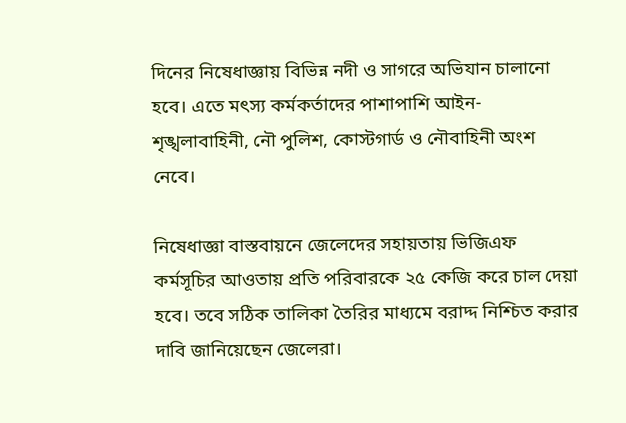দিনের নিষেধাজ্ঞায় বিভিন্ন নদী ও সাগরে অভিযান চালানো হবে। এতে মৎস্য কর্মকর্তাদের পাশাপাশি আইন-শৃঙ্খলাবাহিনী, নৌ পুলিশ, কোস্টগার্ড ও নৌবাহিনী অংশ নেবে।

নিষেধাজ্ঞা বাস্তবায়নে জেলেদের সহায়তায় ভিজিএফ কর্মসূচির আওতায় প্রতি পরিবারকে ২৫ কেজি করে চাল দেয়া হবে। তবে সঠিক তালিকা তৈরির মাধ্যমে বরাদ্দ নিশ্চিত করার দাবি জানিয়েছেন জেলেরা।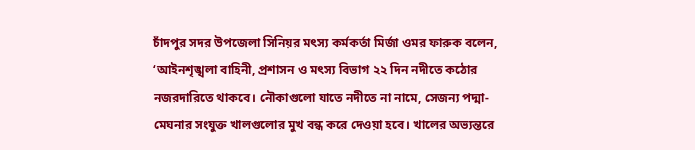চাঁদপুর সদর উপজেলা সিনিয়র মৎস্য কর্মকর্তা মির্জা ওমর ফারুক বলেন, ‘আইনশৃঙ্খলা বাহিনী, প্রশাসন ও মৎস্য বিভাগ ২২ দিন নদীতে কঠোর নজরদারিতে থাকবে। নৌকাগুলো যাতে নদীতে না নামে, সেজন্য পদ্মা-মেঘনার সংযুক্ত খালগুলোর মুখ বন্ধ করে দেওয়া হবে। খালের অভ্যন্তরে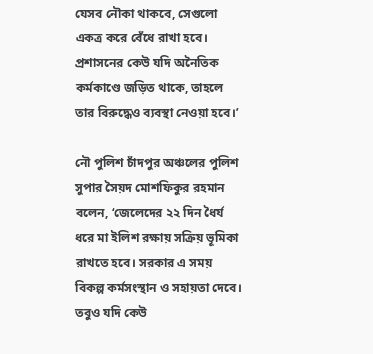যেসব নৌকা থাকবে, সেগুলো একত্র করে বেঁধে রাখা হবে। প্রশাসনের কেউ যদি অনৈতিক কর্মকাণ্ডে জড়িত থাকে, তাহলে তার বিরুদ্ধেও ব্যবস্থা নেওয়া হবে।’

নৌ পুলিশ চাঁদপুর অঞ্চলের পুলিশ সুপার সৈয়দ মোশফিকুর রহমান বলেন, ‘জেলেদের ২২ দিন ধৈর্য ধরে মা ইলিশ রক্ষায় সক্রিয় ভূমিকা রাখতে হবে। সরকার এ সময় বিকল্প কর্মসংস্থান ও সহায়তা দেবে। তবুও যদি কেউ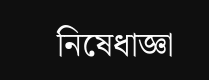নিষেধাজ্ঞা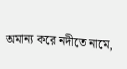অমান্য করে নদীতে নামে,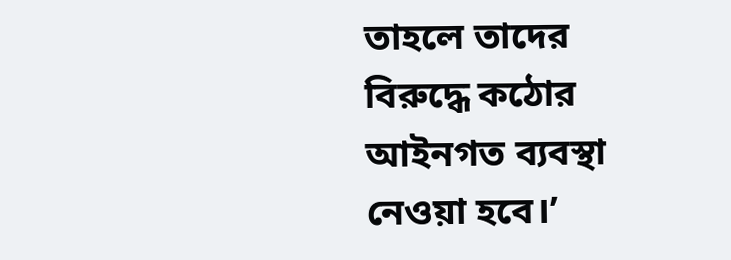তাহলে তাদের বিরুদ্ধে কঠোর আইনগত ব্যবস্থা নেওয়া হবে।’